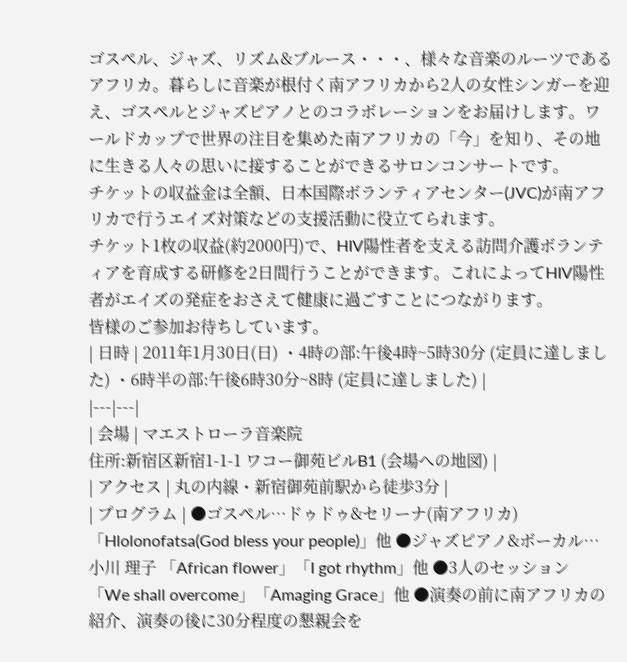ゴスペル、ジャズ、リズム&ブルース・・・、様々な音楽のルーツであるアフリカ。暮らしに音楽が根付く南アフリカから2人の女性シンガーを迎え、ゴスペルとジャズピアノとのコラボレーションをお届けします。ワールドカップで世界の注目を集めた南アフリカの「今」を知り、その地に生きる人々の思いに接することができるサロンコンサートです。
チケットの収益金は全額、日本国際ボランティアセンター(JVC)が南アフリカで行うエイズ対策などの支援活動に役立てられます。
チケット1枚の収益(約2000円)で、HIV陽性者を支える訪問介護ボランティアを育成する研修を2日間行うことができます。これによってHIV陽性者がエイズの発症をおさえて健康に過ごすことにつながります。
皆様のご参加お待ちしています。
| 日時 | 2011年1月30日(日) ・4時の部:午後4時~5時30分 (定員に達しました) ・6時半の部:午後6時30分~8時 (定員に達しました) |
|---|---|
| 会場 | マエストローラ音楽院
住所:新宿区新宿1-1-1 ワコー御苑ビルB1 (会場への地図) |
| アクセス | 丸の内線・新宿御苑前駅から徒歩3分 |
| プログラム | ●ゴスペル…ドゥドゥ&セリーナ(南アフリカ) 「Hlolonofatsa(God bless your people)」他 ●ジャズピアノ&ボーカル…小川 理子 「African flower」「I got rhythm」他 ●3人のセッション 「We shall overcome」「Amaging Grace」他 ●演奏の前に南アフリカの紹介、演奏の後に30分程度の懇親会を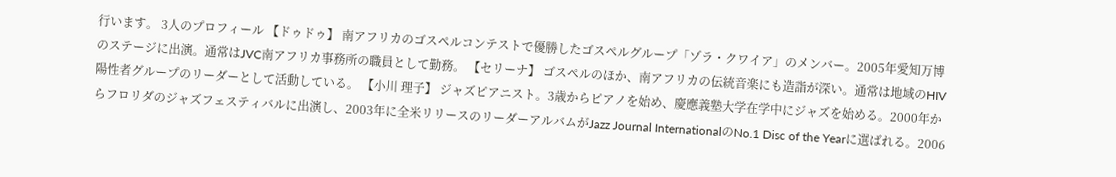行います。 3人のプロフィール 【ドゥドゥ】 南アフリカのゴスペルコンテストで優勝したゴスペルグループ「ゾラ・クワイア」のメンバー。2005年愛知万博のステージに出演。通常はJVC南アフリカ事務所の職員として勤務。 【セリーナ】 ゴスペルのほか、南アフリカの伝統音楽にも造詣が深い。通常は地域のHIV陽性者グループのリーダーとして活動している。 【小川 理子】 ジャズピアニスト。3歳からピアノを始め、慶應義塾大学在学中にジャズを始める。2000年からフロリダのジャズフェスティバルに出演し、2003年に全米リリースのリーダーアルバムがJazz Journal InternationalのNo.1 Disc of the Yearに選ばれる。2006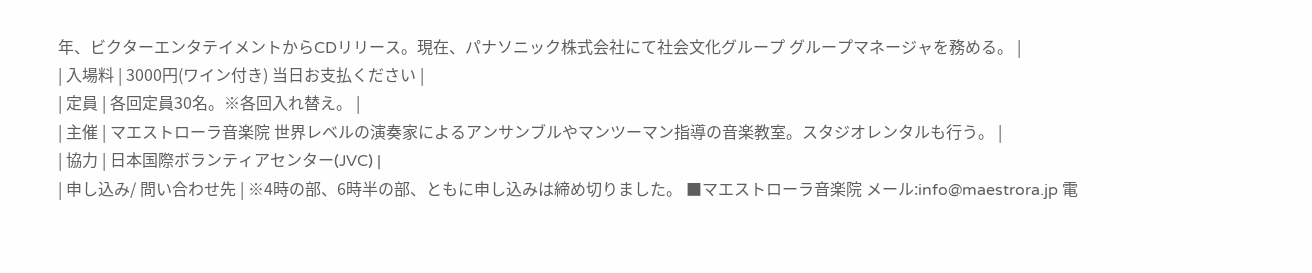年、ビクターエンタテイメントからCDリリース。現在、パナソニック株式会社にて社会文化グループ グループマネージャを務める。 |
| 入場料 | 3000円(ワイン付き) 当日お支払ください |
| 定員 | 各回定員30名。※各回入れ替え。 |
| 主催 | マエストローラ音楽院 世界レベルの演奏家によるアンサンブルやマンツーマン指導の音楽教室。スタジオレンタルも行う。 |
| 協力 | 日本国際ボランティアセンター(JVC) |
| 申し込み/ 問い合わせ先 | ※4時の部、6時半の部、ともに申し込みは締め切りました。 ■マエストローラ音楽院 メール:info@maestrora.jp 電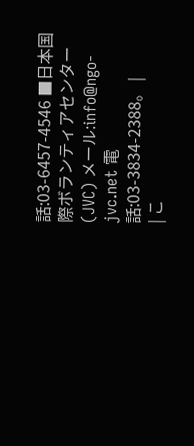話:03-6457-4546 ■日本国際ボランティアセンター(JVC) メール:info@ngo-jvc.net 電話:03-3834-2388。 |
| こ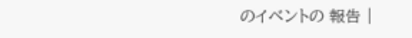のイベントの 報告 |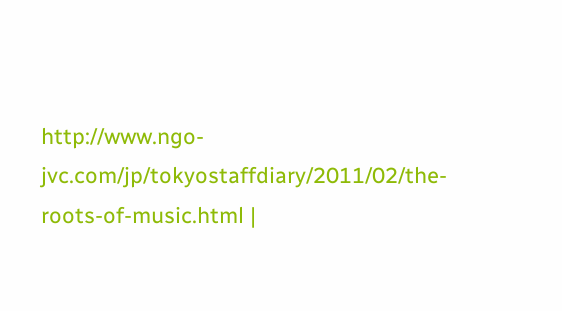http://www.ngo-jvc.com/jp/tokyostaffdiary/2011/02/the-roots-of-music.html |